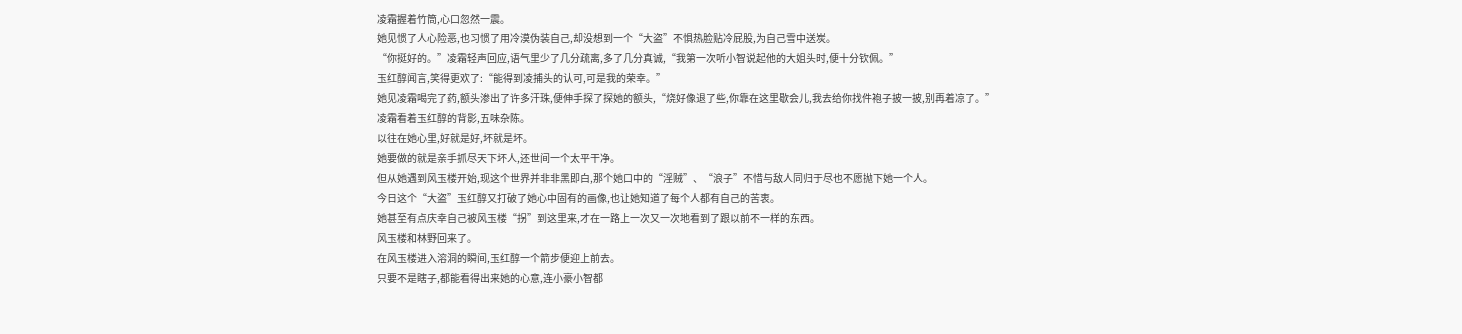凌霜握着竹筒,心口忽然一震。
她见惯了人心险恶,也习惯了用冷漠伪装自己,却没想到一个“大盗”不惧热脸贴冷屁股,为自己雪中送炭。
“你挺好的。”凌霜轻声回应,语气里少了几分疏离,多了几分真诚,“我第一次听小智说起他的大姐头时,便十分钦佩。”
玉红醇闻言,笑得更欢了:“能得到凌捕头的认可,可是我的荣幸。”
她见凌霜喝完了药,额头渗出了许多汗珠,便伸手探了探她的额头,“烧好像退了些,你靠在这里歇会儿,我去给你找件袍子披一披,别再着凉了。”
凌霜看着玉红醇的背影,五味杂陈。
以往在她心里,好就是好,坏就是坏。
她要做的就是亲手抓尽天下坏人,还世间一个太平干净。
但从她遇到风玉楼开始,现这个世界并非非黑即白,那个她口中的“淫贼”、“浪子”不惜与敌人同归于尽也不愿抛下她一个人。
今日这个“大盗”玉红醇又打破了她心中固有的画像,也让她知道了每个人都有自己的苦衷。
她甚至有点庆幸自己被风玉楼“拐”到这里来,才在一路上一次又一次地看到了跟以前不一样的东西。
风玉楼和林野回来了。
在风玉楼进入溶洞的瞬间,玉红醇一个箭步便迎上前去。
只要不是瞎子,都能看得出来她的心意,连小豪小智都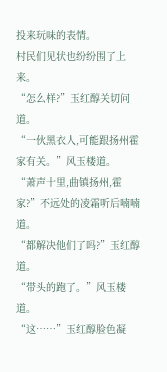投来玩味的表情。
村民们见状也纷纷围了上来。
“怎么样?”玉红醇关切问道。
“一伙黑衣人,可能跟扬州霍家有关。”风玉楼道。
“萧声十里,曲镇扬州,霍家?”不远处的凌霜听后喃喃道。
“都解决他们了吗?”玉红醇道。
“带头的跑了。”风玉楼道。
“这……”玉红醇脸色凝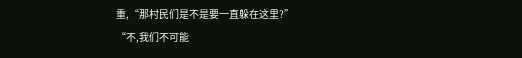重,“那村民们是不是要一直躲在这里?”
“不,我们不可能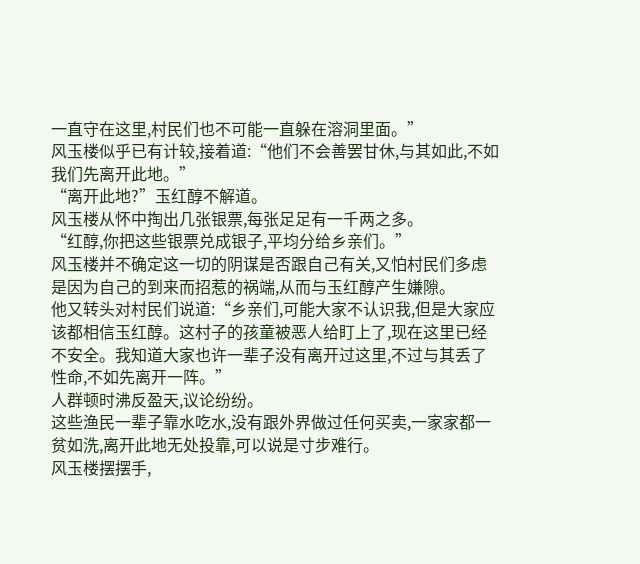一直守在这里,村民们也不可能一直躲在溶洞里面。”
风玉楼似乎已有计较,接着道:“他们不会善罢甘休,与其如此,不如我们先离开此地。”
“离开此地?”玉红醇不解道。
风玉楼从怀中掏出几张银票,每张足足有一千两之多。
“红醇,你把这些银票兑成银子,平均分给乡亲们。”
风玉楼并不确定这一切的阴谋是否跟自己有关,又怕村民们多虑是因为自己的到来而招惹的祸端,从而与玉红醇产生嫌隙。
他又转头对村民们说道:“乡亲们,可能大家不认识我,但是大家应该都相信玉红醇。这村子的孩童被恶人给盯上了,现在这里已经不安全。我知道大家也许一辈子没有离开过这里,不过与其丢了性命,不如先离开一阵。”
人群顿时沸反盈天,议论纷纷。
这些渔民一辈子靠水吃水,没有跟外界做过任何买卖,一家家都一贫如洗,离开此地无处投靠,可以说是寸步难行。
风玉楼摆摆手,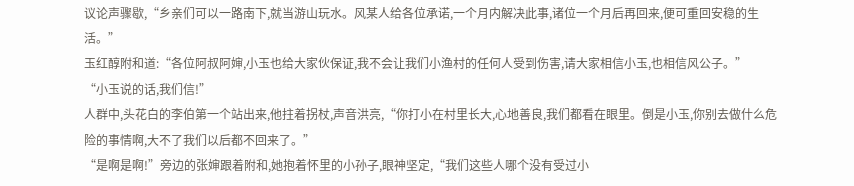议论声骤歇,“乡亲们可以一路南下,就当游山玩水。风某人给各位承诺,一个月内解决此事,诸位一个月后再回来,便可重回安稳的生活。”
玉红醇附和道:“各位阿叔阿婶,小玉也给大家伙保证,我不会让我们小渔村的任何人受到伤害,请大家相信小玉,也相信风公子。”
“小玉说的话,我们信!”
人群中,头花白的李伯第一个站出来,他拄着拐杖,声音洪亮,“你打小在村里长大,心地善良,我们都看在眼里。倒是小玉,你别去做什么危险的事情啊,大不了我们以后都不回来了。”
“是啊是啊!”旁边的张婶跟着附和,她抱着怀里的小孙子,眼神坚定,“我们这些人哪个没有受过小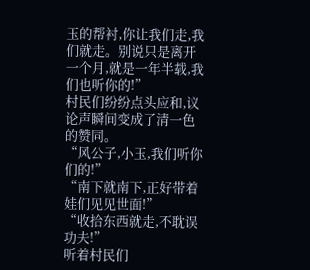玉的帮衬,你让我们走,我们就走。别说只是离开一个月,就是一年半载,我们也听你的!”
村民们纷纷点头应和,议论声瞬间变成了清一色的赞同。
“风公子,小玉,我们听你们的!”
“南下就南下,正好带着娃们见见世面!”
“收拾东西就走,不耽误功夫!”
听着村民们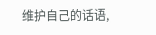维护自己的话语,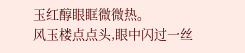玉红醇眼眶微微热。
风玉楼点点头,眼中闪过一丝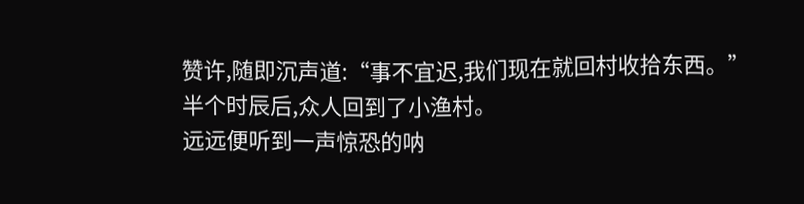赞许,随即沉声道:“事不宜迟,我们现在就回村收拾东西。”
半个时辰后,众人回到了小渔村。
远远便听到一声惊恐的呐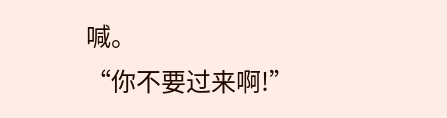喊。
“你不要过来啊!”